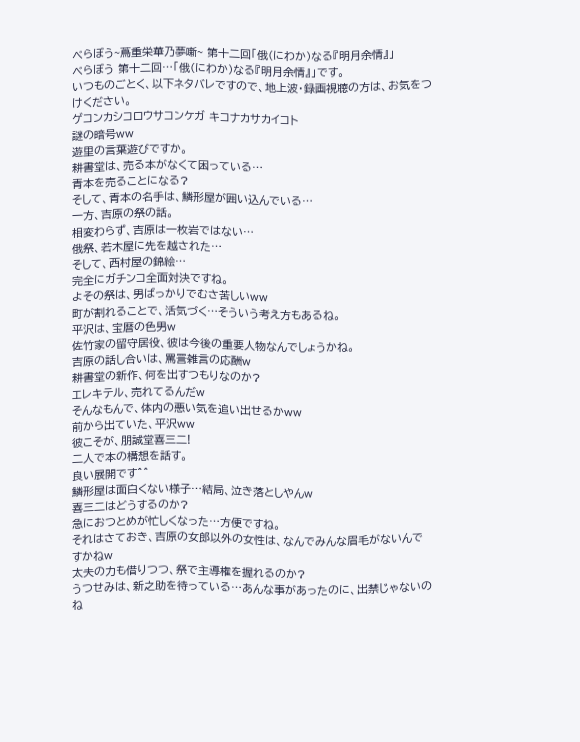べらぼう~蔦重栄華乃夢噺~ 第十二回「俄(にわか)なる『明月余情』」
べらぼう 第十二回…「俄(にわか)なる『明月余情』」です。
いつものごとく、以下ネタバレですので、地上波・録画視聴の方は、お気をつけください。
ゲコンカシコロウサコンケガ キコナカサカイコト
謎の暗号ww
遊里の言葉遊びですか。
耕書堂は、売る本がなくて困っている…
青本を売ることになる?
そして、青本の名手は、鱗形屋が囲い込んでいる…
一方、吉原の祭の話。
相変わらず、吉原は一枚岩ではない…
俄祭、若木屋に先を越された…
そして、西村屋の錦絵…
完全にガチンコ全面対決ですね。
よその祭は、男ばっかりでむさ苦しいww
町が割れることで、活気づく…そういう考え方もあるね。
平沢は、宝暦の色男w
佐竹家の留守居役、彼は今後の重要人物なんでしょうかね。
吉原の話し合いは、罵詈雑言の応酬w
耕書堂の新作、何を出すつもりなのか?
エレキテル、売れてるんだw
そんなもんで、体内の悪い気を追い出せるかww
前から出ていた、平沢ww
彼こそが、朋誠堂喜三二!
二人で本の構想を話す。
良い展開です^^
鱗形屋は面白くない様子…結局、泣き落としやんw
喜三二はどうするのか?
急におつとめが忙しくなった…方便ですね。
それはさておき、吉原の女郎以外の女性は、なんでみんな眉毛がないんですかねw
太夫の力も借りつつ、祭で主導権を握れるのか?
うつせみは、新之助を待っている…あんな事があったのに、出禁じゃないのね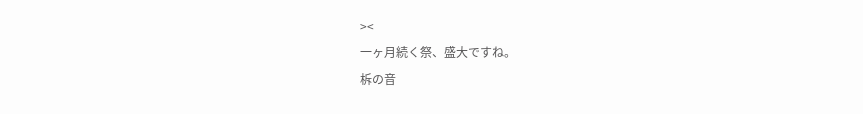><
一ヶ月続く祭、盛大ですね。
柝の音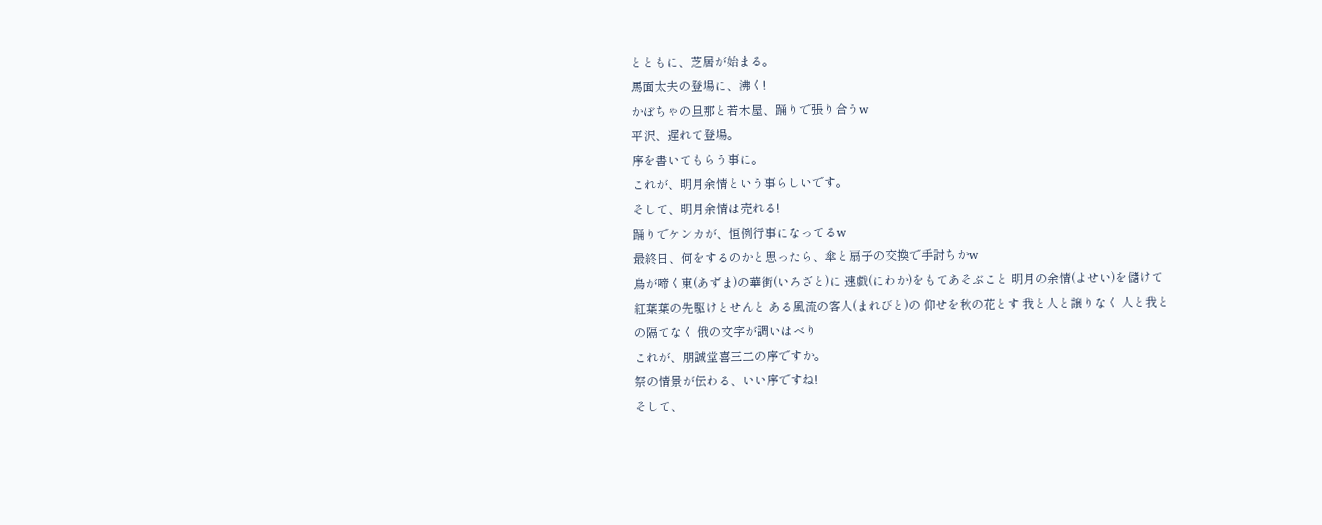とともに、芝居が始まる。
馬面太夫の登場に、沸く!
かぼちゃの旦那と若木屋、踊りで張り合うw
平沢、遅れて登場。
序を書いてもらう事に。
これが、明月余情という事らしいです。
そして、明月余情は売れる!
踊りでケンカが、恒例行事になってるw
最終日、何をするのかと思ったら、傘と扇子の交換で手討ちかw
鳥が啼く東(あずま)の華街(いろざと)に 速戯(にわか)をもてあそぶこと 明月の余情(よせい)を儲けて 紅葉葉の先駆けとせんと ある風流の客人(まれびと)の 仰せを秋の花とす 我と人と譲りなく 人と我との隔てなく 俄の文字が調いはべり
これが、朋誠堂喜三二の序ですか。
祭の情景が伝わる、いい序ですね!
そして、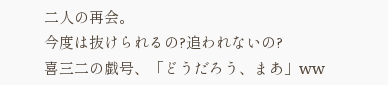二人の再会。
今度は抜けられるの?追われないの?
喜三二の戯号、「どうだろう、まあ」ww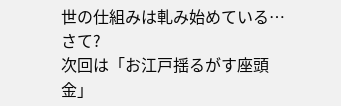世の仕組みは軋み始めている…さて?
次回は「お江戸揺るがす座頭金」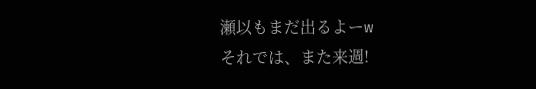瀬以もまだ出るよーw
それでは、また来週!